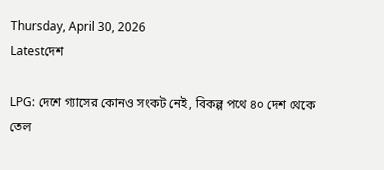Thursday, April 30, 2026
Latestদেশ

LPG: দেশে গ্যাসের কোনও সংকট নেই, বিকল্প পথে ৪০ দেশ থেকে তেল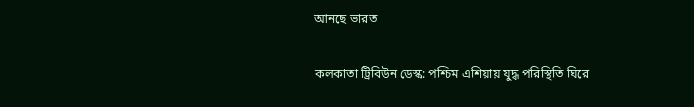আনছে ভারত

কলকাতা ট্রিবিউন ডেস্ক: পশ্চিম এশিয়ায় যুদ্ধ পরিস্থিতি ঘিরে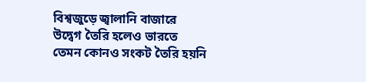বিশ্বজুড়ে জ্বালানি বাজারে উদ্বেগ তৈরি হলেও ভারতে তেমন কোনও সংকট তৈরি হয়নি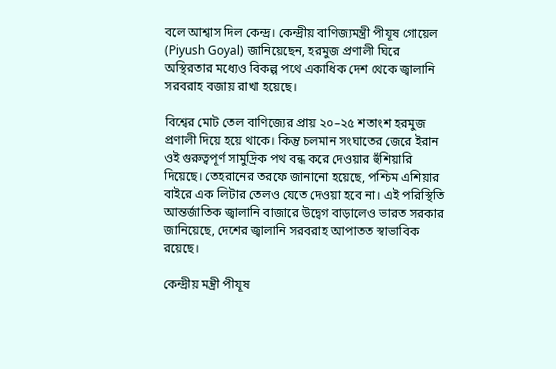বলে আশ্বাস দিল কেন্দ্র। কেন্দ্রীয় বাণিজ্যমন্ত্রী পীযূষ গোয়েল (Piyush Goyal) জানিয়েছেন, হরমুজ প্রণালী ঘিরে অস্থিরতার মধ্যেও বিকল্প পথে একাধিক দেশ থেকে জ্বালানি সরবরাহ বজায় রাখা হয়েছে।

বিশ্বের মোট তেল বাণিজ্যের প্রায় ২০–২৫ শতাংশ হরমুজ প্রণালী দিয়ে হয়ে থাকে। কিন্তু চলমান সংঘাতের জেরে ইরান ওই গুরুত্বপূর্ণ সামুদ্রিক পথ বন্ধ করে দেওয়ার হুঁশিয়ারি দিয়েছে। তেহরানের তরফে জানানো হয়েছে, পশ্চিম এশিয়ার বাইরে এক লিটার তেলও যেতে দেওয়া হবে না। এই পরিস্থিতি আন্তর্জাতিক জ্বালানি বাজারে উদ্বেগ বাড়ালেও ভারত সরকার জানিয়েছে, দেশের জ্বালানি সরবরাহ আপাতত স্বাভাবিক রয়েছে।

কেন্দ্রীয় মন্ত্রী পীযূষ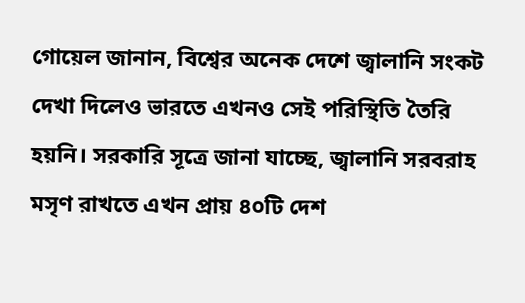গোয়েল জানান, বিশ্বের অনেক দেশে জ্বালানি সংকট দেখা দিলেও ভারতে এখনও সেই পরিস্থিতি তৈরি হয়নি। সরকারি সূত্রে জানা যাচ্ছে, জ্বালানি সরবরাহ মসৃণ রাখতে এখন প্রায় ৪০টি দেশ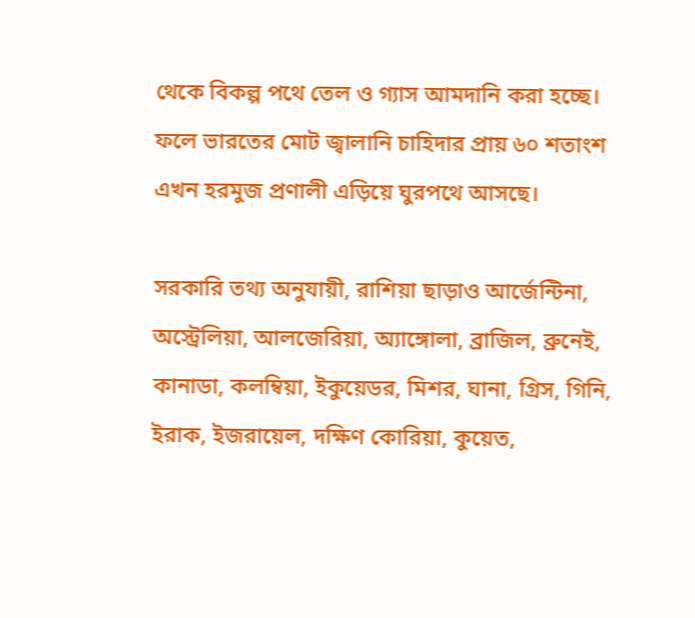থেকে বিকল্প পথে তেল ও গ্যাস আমদানি করা হচ্ছে। ফলে ভারতের মোট জ্বালানি চাহিদার প্রায় ৬০ শতাংশ এখন হরমুজ প্রণালী এড়িয়ে ঘুরপথে আসছে।

সরকারি তথ্য অনুযায়ী, রাশিয়া ছাড়াও আর্জেন্টিনা, অস্ট্রেলিয়া, আলজেরিয়া, অ্যাঙ্গোলা, ব্রাজিল, ব্রুনেই, কানাডা, কলম্বিয়া, ইকুয়েডর, মিশর, ঘানা, গ্রিস, গিনি, ইরাক, ইজরায়েল, দক্ষিণ কোরিয়া, কুয়েত,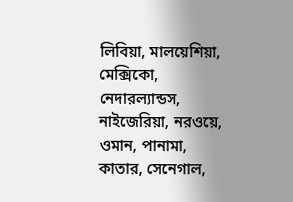লিবিয়া, মালয়েশিয়া, মেক্সিকো, নেদারল্যান্ডস, নাইজেরিয়া, নরওয়ে, ওমান, পানামা, কাতার, সেনেগাল,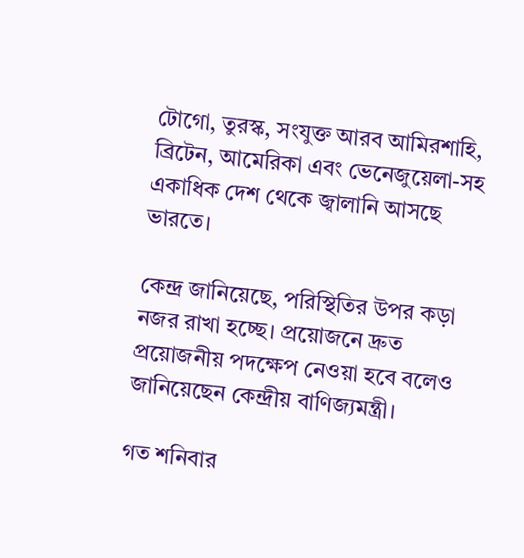টোগো, তুরস্ক, সংযুক্ত আরব আমিরশাহি, ব্রিটেন, আমেরিকা এবং ভেনেজুয়েলা-সহ একাধিক দেশ থেকে জ্বালানি আসছে ভারতে।

কেন্দ্র জানিয়েছে, পরিস্থিতির উপর কড়া নজর রাখা হচ্ছে। প্রয়োজনে দ্রুত প্রয়োজনীয় পদক্ষেপ নেওয়া হবে বলেও জানিয়েছেন কেন্দ্রীয় বাণিজ্যমন্ত্রী।

গত শনিবার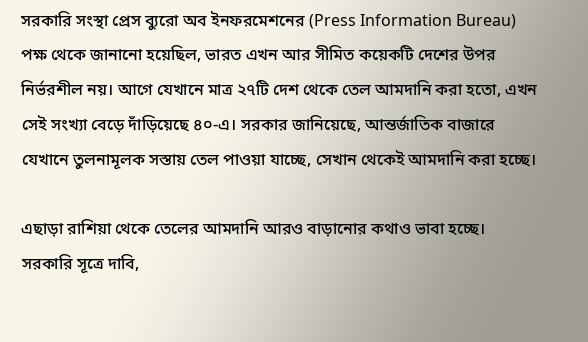সরকারি সংস্থা প্রেস ব্যুরো অব ইনফরমেশনের (Press Information Bureau) পক্ষ থেকে জানানো হয়েছিল, ভারত এখন আর সীমিত কয়েকটি দেশের উপর নির্ভরশীল নয়। আগে যেখানে মাত্র ২৭টি দেশ থেকে তেল আমদানি করা হতো, এখন সেই সংখ্যা বেড়ে দাঁড়িয়েছে ৪০-এ। সরকার জানিয়েছে, আন্তর্জাতিক বাজারে যেখানে তুলনামূলক সস্তায় তেল পাওয়া যাচ্ছে, সেখান থেকেই আমদানি করা হচ্ছে।

এছাড়া রাশিয়া থেকে তেলের আমদানি আরও বাড়ানোর কথাও ভাবা হচ্ছে। সরকারি সূত্রে দাবি,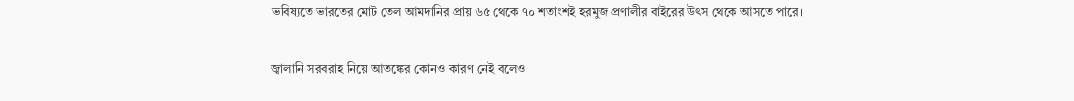ভবিষ্যতে ভারতের মোট তেল আমদানির প্রায় ৬৫ থেকে ৭০ শতাংশই হরমুজ প্রণালীর বাইরের উৎস থেকে আসতে পারে।

জ্বালানি সরবরাহ নিয়ে আতঙ্কের কোনও কারণ নেই বলেও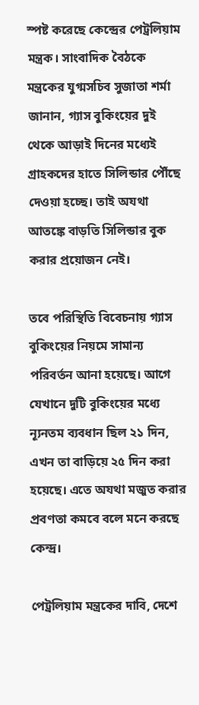স্পষ্ট করেছে কেন্দ্রের পেট্রলিয়াম মন্ত্রক। সাংবাদিক বৈঠকে মন্ত্রকের যুগ্মসচিব সুজাতা শর্মা জানান, গ্যাস বুকিংয়ের দুই থেকে আড়াই দিনের মধ্যেই গ্রাহকদের হাতে সিলিন্ডার পৌঁছে দেওয়া হচ্ছে। তাই অযথা আতঙ্কে বাড়তি সিলিন্ডার বুক করার প্রয়োজন নেই।

তবে পরিস্থিতি বিবেচনায় গ্যাস বুকিংয়ের নিয়মে সামান্য পরিবর্তন আনা হয়েছে। আগে যেখানে দুটি বুকিংয়ের মধ্যে ন্যূনতম ব্যবধান ছিল ২১ দিন, এখন তা বাড়িয়ে ২৫ দিন করা হয়েছে। এতে অযথা মজুত করার প্রবণতা কমবে বলে মনে করছে কেন্দ্র।

পেট্রলিয়াম মন্ত্রকের দাবি, দেশে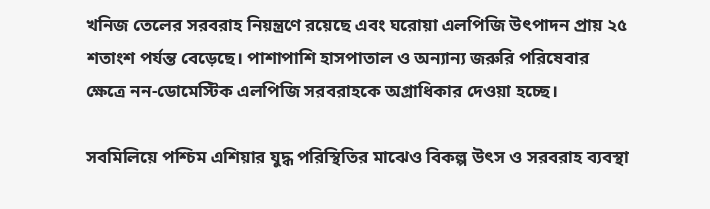খনিজ তেলের সরবরাহ নিয়ন্ত্রণে রয়েছে এবং ঘরোয়া এলপিজি উৎপাদন প্রায় ২৫ শতাংশ পর্যন্ত বেড়েছে। পাশাপাশি হাসপাতাল ও অন্যান্য জরুরি পরিষেবার ক্ষেত্রে নন-ডোমেস্টিক এলপিজি সরবরাহকে অগ্রাধিকার দেওয়া হচ্ছে।

সবমিলিয়ে পশ্চিম এশিয়ার যুদ্ধ পরিস্থিতির মাঝেও বিকল্প উৎস ও সরবরাহ ব্যবস্থা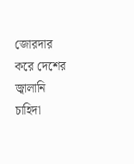জোরদার করে দেশের জ্বালানি চাহিদা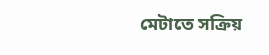মেটাতে সক্রিয়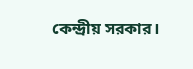কেন্দ্রীয় সরকার।